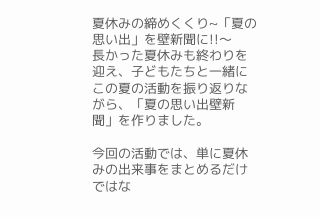夏休みの締めくくり~「夏の思い出」を壁新聞に!!〜
長かった夏休みも終わりを迎え、子どもたちと一緒にこの夏の活動を振り返りながら、「夏の思い出壁新聞」を作りました。

今回の活動では、単に夏休みの出来事をまとめるだけではな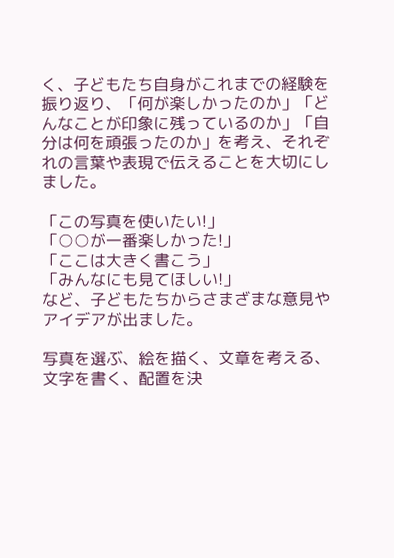く、子どもたち自身がこれまでの経験を振り返り、「何が楽しかったのか」「どんなことが印象に残っているのか」「自分は何を頑張ったのか」を考え、それぞれの言葉や表現で伝えることを大切にしました。

「この写真を使いたい!」
「○○が一番楽しかった!」
「ここは大きく書こう」
「みんなにも見てほしい!」
など、子どもたちからさまざまな意見やアイデアが出ました。

写真を選ぶ、絵を描く、文章を考える、文字を書く、配置を決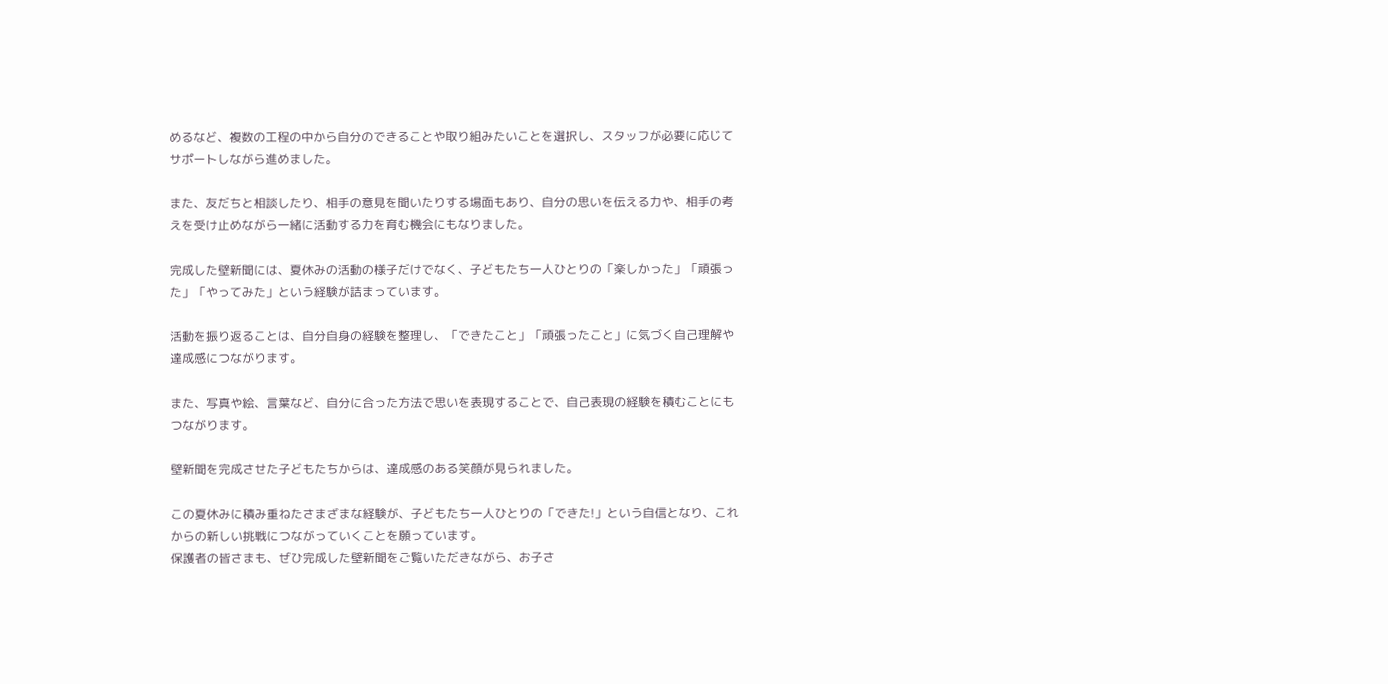めるなど、複数の工程の中から自分のできることや取り組みたいことを選択し、スタッフが必要に応じてサポートしながら進めました。

また、友だちと相談したり、相手の意見を聞いたりする場面もあり、自分の思いを伝える力や、相手の考えを受け止めながら一緒に活動する力を育む機会にもなりました。

完成した壁新聞には、夏休みの活動の様子だけでなく、子どもたち一人ひとりの「楽しかった」「頑張った」「やってみた」という経験が詰まっています。

活動を振り返ることは、自分自身の経験を整理し、「できたこと」「頑張ったこと」に気づく自己理解や達成感につながります。

また、写真や絵、言葉など、自分に合った方法で思いを表現することで、自己表現の経験を積むことにもつながります。

壁新聞を完成させた子どもたちからは、達成感のある笑顔が見られました。

この夏休みに積み重ねたさまざまな経験が、子どもたち一人ひとりの「できた!」という自信となり、これからの新しい挑戦につながっていくことを願っています。
保護者の皆さまも、ぜひ完成した壁新聞をご覧いただきながら、お子さ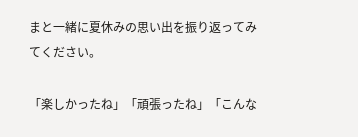まと一緒に夏休みの思い出を振り返ってみてください。

「楽しかったね」「頑張ったね」「こんな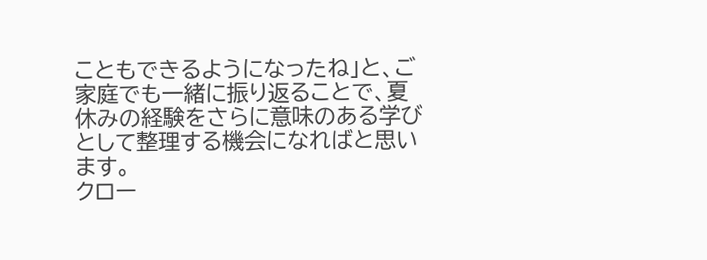こともできるようになったね」と、ご家庭でも一緒に振り返ることで、夏休みの経験をさらに意味のある学びとして整理する機会になればと思います。
クロー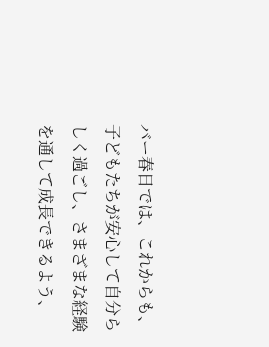バー春日では、これからも、子どもたちが安心して自分らしく過ごし、さまざまな経験を通して成長できるよう、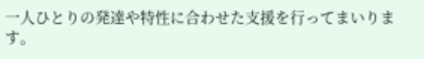一人ひとりの発達や特性に合わせた支援を行ってまいります。